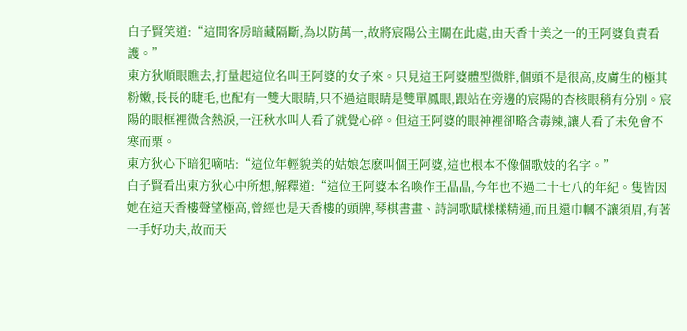白子賢笑道:“這間客房暗藏隔斷,為以防萬一,故將宸陽公主關在此處,由天香十美之一的王阿婆負責看護。”
東方狄順眼瞧去,打量起這位名叫王阿婆的女子來。只見這王阿婆體型微胖,個頭不是很高,皮膚生的極其粉嫩,長長的睫毛,也配有一雙大眼睛,只不過這眼睛是雙單鳳眼,跟站在旁邊的宸陽的杏核眼稍有分別。宸陽的眼框裡微含熱淚,一汪秋水叫人看了就覺心碎。但這王阿婆的眼神裡卻略含毒辣,讓人看了未免會不寒而栗。
東方狄心下暗犯嘀咕:“這位年輕貌美的姑娘怎麽叫個王阿婆,這也根本不像個歌妓的名字。”
白子賢看出東方狄心中所想,解釋道:“這位王阿婆本名喚作王晶晶,今年也不過二十七八的年紀。隻皆因她在這天香樓聲望極高,曾經也是天香樓的頭牌,琴棋書畫、詩詞歌賦樣樣精通,而且還巾幗不讓須眉,有著一手好功夫,故而天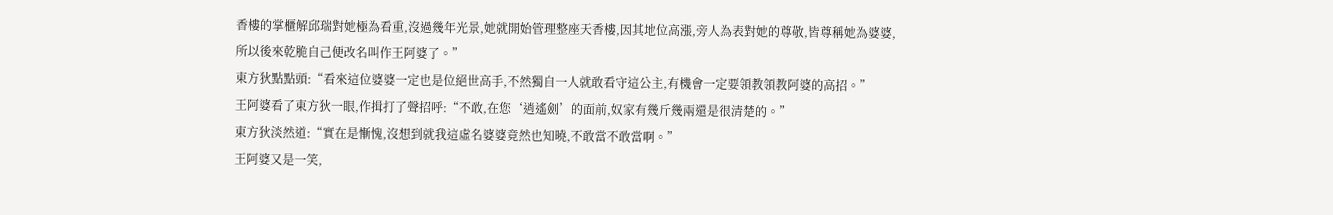香樓的掌櫃解邱瑞對她極為看重,沒過幾年光景,她就開始管理整座天香樓,因其地位高漲,旁人為表對她的尊敬,皆尊稱她為婆婆,所以後來乾脆自己便改名叫作王阿婆了。”
東方狄點點頭:“看來這位婆婆一定也是位絕世高手,不然獨自一人就敢看守這公主,有機會一定要領教領教阿婆的高招。”
王阿婆看了東方狄一眼,作揖打了聲招呼:“不敢,在您‘逍遙劍’的面前,奴家有幾斤幾兩還是很清楚的。”
東方狄淡然道:“實在是慚愧,沒想到就我這虛名婆婆竟然也知曉,不敢當不敢當啊。”
王阿婆又是一笑,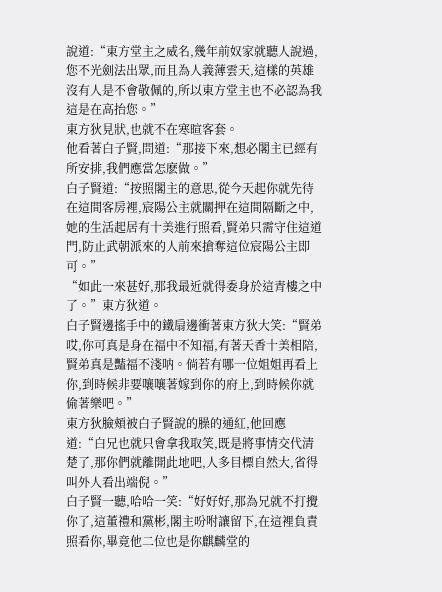說道:“東方堂主之威名,幾年前奴家就聽人說過,您不光劍法出眾,而且為人義薄雲天,這樣的英雄沒有人是不會敬佩的,所以東方堂主也不必認為我這是在高抬您。”
東方狄見狀,也就不在寒暄客套。
他看著白子賢,問道:“那接下來,想必閣主已經有所安排,我們應當怎麽做。”
白子賢道:“按照閣主的意思,從今天起你就先待在這間客房裡,宸陽公主就關押在這間隔斷之中,她的生活起居有十美進行照看,賢弟只需守住這道門,防止武朝派來的人前來搶奪這位宸陽公主即可。”
“如此一來甚好,那我最近就得委身於這青樓之中了。”東方狄道。
白子賢邊搖手中的鐵扇邊衝著東方狄大笑:“賢弟哎,你可真是身在福中不知福,有著天香十美相陪,賢弟真是豔福不淺呐。倘若有哪一位姐姐再看上你,到時候非要嚷嚷著嫁到你的府上,到時候你就偷著樂吧。”
東方狄臉頰被白子賢說的臊的通紅,他回應道:“白兄也就只會拿我取笑,既是將事情交代清楚了,那你們就離開此地吧,人多目標自然大,省得叫外人看出端倪。”
白子賢一聽,哈哈一笑:“好好好,那為兄就不打攪你了,這董禮和黨彬,閣主吩咐讓留下,在這裡負責照看你,畢竟他二位也是你麒麟堂的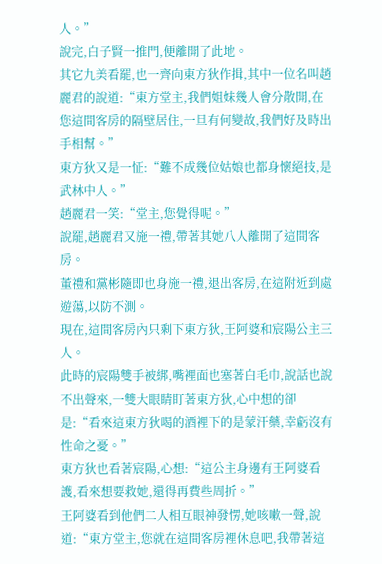人。”
說完,白子賢一推門,便離開了此地。
其它九美看罷,也一齊向東方狄作揖,其中一位名叫趙麗君的說道:“東方堂主,我們姐妹幾人會分散開,在您這間客房的隔壁居住,一旦有何變故,我們好及時出手相幫。”
東方狄又是一怔:“難不成幾位姑娘也都身懷絕技,是武林中人。”
趙麗君一笑:“堂主,您覺得呢。”
說罷,趙麗君又施一禮,帶著其她八人離開了這間客房。
董禮和黨彬隨即也身施一禮,退出客房,在這附近到處遊蕩,以防不測。
現在,這間客房內只剩下東方狄,王阿婆和宸陽公主三人。
此時的宸陽雙手被綁,嘴裡面也塞著白毛巾,說話也說不出聲來,一雙大眼睛盯著東方狄,心中想的卻是:“看來這東方狄喝的酒裡下的是蒙汗藥,幸虧沒有性命之憂。”
東方狄也看著宸陽,心想:“這公主身邊有王阿婆看護,看來想要救她,還得再費些周折。”
王阿婆看到他們二人相互眼神發愣,她咳嗽一聲,說道:“東方堂主,您就在這間客房裡休息吧,我帶著這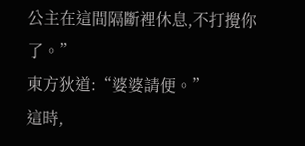公主在這間隔斷裡休息,不打攪你了。”
東方狄道:“婆婆請便。”
這時,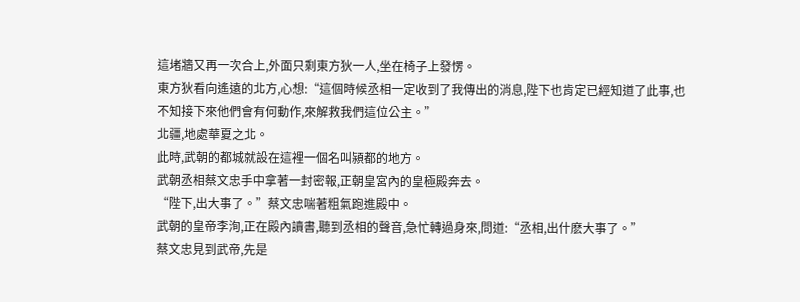這堵牆又再一次合上,外面只剩東方狄一人,坐在椅子上發愣。
東方狄看向遙遠的北方,心想:“這個時候丞相一定收到了我傳出的消息,陛下也肯定已經知道了此事,也不知接下來他們會有何動作,來解救我們這位公主。”
北疆,地處華夏之北。
此時,武朝的都城就設在這裡一個名叫潁都的地方。
武朝丞相蔡文忠手中拿著一封密報,正朝皇宮內的皇極殿奔去。
“陛下,出大事了。”蔡文忠喘著粗氣跑進殿中。
武朝的皇帝李洵,正在殿內讀書,聽到丞相的聲音,急忙轉過身來,問道:“丞相,出什麽大事了。”
蔡文忠見到武帝,先是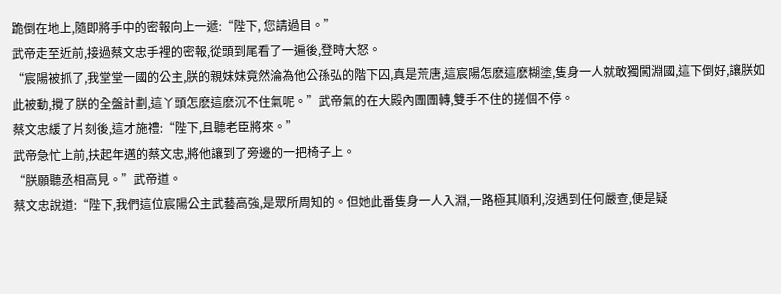跪倒在地上,隨即將手中的密報向上一遞:“陛下, 您請過目。”
武帝走至近前,接過蔡文忠手裡的密報,從頭到尾看了一遍後,登時大怒。
“宸陽被抓了,我堂堂一國的公主,朕的親妹妹竟然淪為他公孫弘的階下囚,真是荒唐,這宸陽怎麽這麽糊塗,隻身一人就敢獨闖淵國,這下倒好,讓朕如此被動,攪了朕的全盤計劃,這丫頭怎麽這麽沉不住氣呢。”武帝氣的在大殿內團團轉,雙手不住的搓個不停。
蔡文忠緩了片刻後,這才施禮:“陛下,且聽老臣將來。”
武帝急忙上前,扶起年邁的蔡文忠,將他讓到了旁邊的一把椅子上。
“朕願聽丞相高見。”武帝道。
蔡文忠說道:“陛下,我們這位宸陽公主武藝高強,是眾所周知的。但她此番隻身一人入淵,一路極其順利,沒遇到任何嚴查,便是疑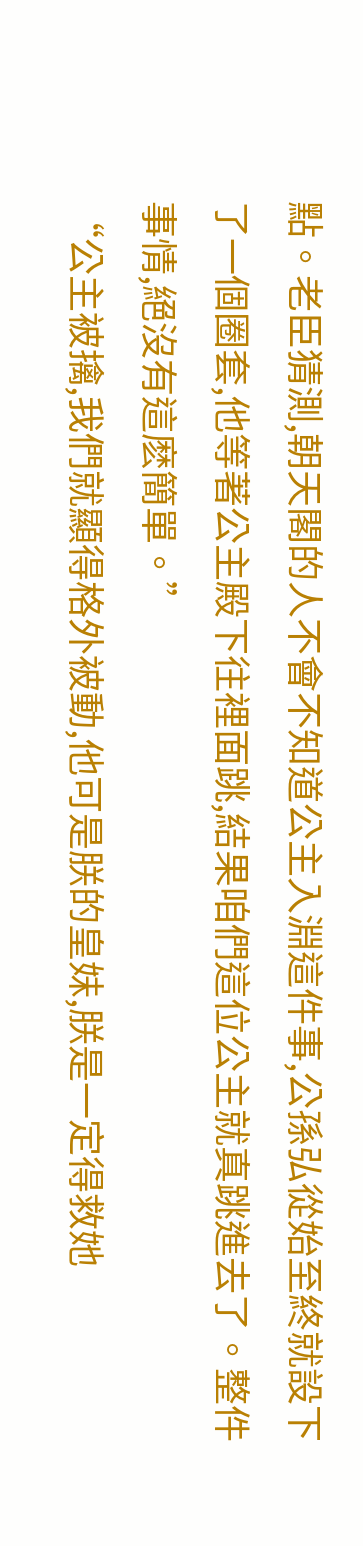點。老臣猜測,朝天閣的人不會不知道公主入淵這件事,公孫弘從始至終就設下了一個圈套,他等著公主殿下往裡面跳,結果咱們這位公主就真跳進去了。整件事情,絕沒有這麽簡單。”
“公主被擒,我們就顯得格外被動,他可是朕的皇妹,朕是一定得救她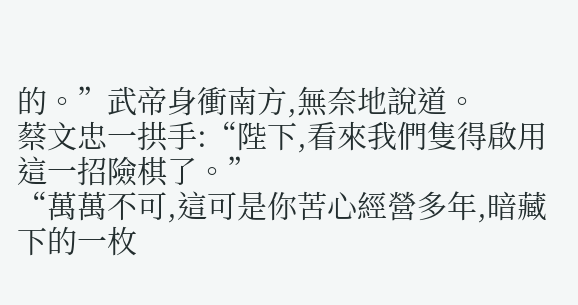的。”武帝身衝南方,無奈地說道。
蔡文忠一拱手:“陛下,看來我們隻得啟用這一招險棋了。”
“萬萬不可,這可是你苦心經營多年,暗藏下的一枚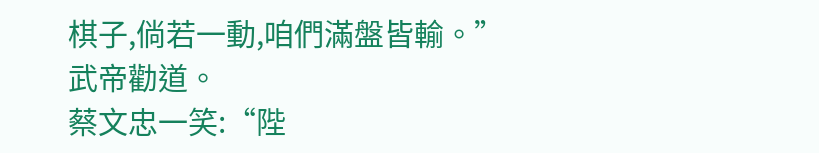棋子,倘若一動,咱們滿盤皆輸。”武帝勸道。
蔡文忠一笑:“陛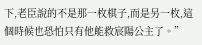下,老臣說的不是那一枚棋子,而是另一枚,這個時候也恐怕只有他能救宸陽公主了。”